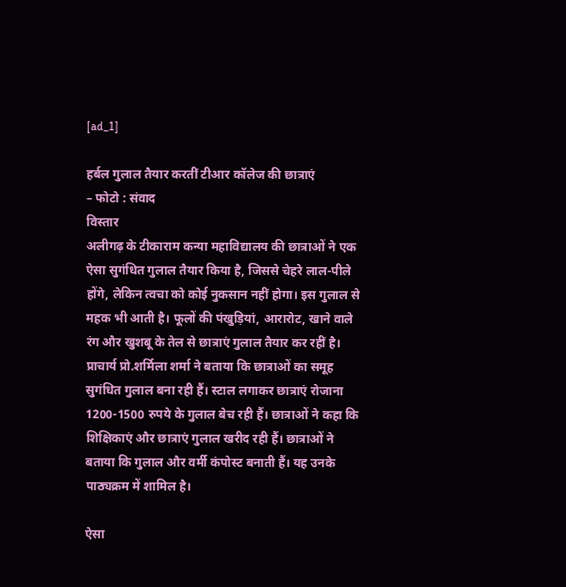[ad_1]

हर्बल गुलाल तैयार करतीं टीआर कॉलेज की छात्राएं
– फोटो : संवाद
विस्तार
अलीगढ़ के टीकाराम कन्या महाविद्यालय की छात्राओं ने एक ऐसा सुगंधित गुलाल तैयार किया है, जिससे चेहरे लाल-पीले होंगे, लेकिन त्वचा को कोई नुकसान नहीं होगा। इस गुलाल से महक भी आती है। फूलों की पंखुड़ियां, आरारोट, खाने वाले रंग और खुशबू के तेल से छात्राएं गुलाल तैयार कर रहीं है।
प्राचार्य प्रो.शर्मिला शर्मा ने बताया कि छात्राओं का समूह सुगंधित गुलाल बना रही हैं। स्टाल लगाकर छात्राएं रोजाना 1200-1500 रुपये के गुलाल बेच रही हैं। छात्राओं ने कहा कि शिक्षिकाएं और छात्राएं गुलाल खरीद रही हैं। छात्राओं ने बताया कि गुलाल और वर्मी कंपोस्ट बनाती हैं। यह उनके पाठ्यक्रम में शामिल है।

ऐसा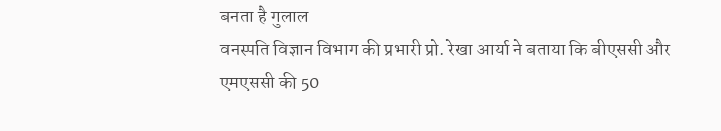बनता है गुलाल
वनस्पति विज्ञान विभाग की प्रभारी प्रो. रेखा आर्या ने बताया कि बीएससी और एमएससी की 50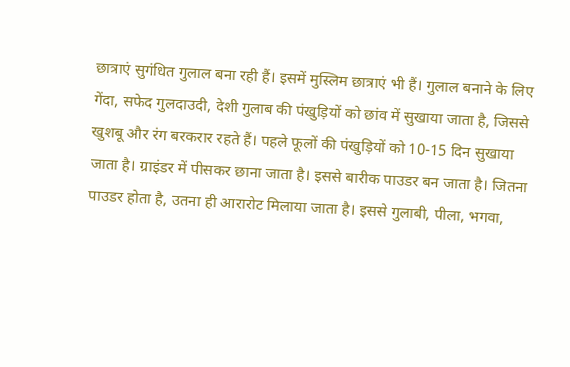छात्राएं सुगंधित गुलाल बना रही हैं। इसमें मुस्लिम छात्राएं भी हैं। गुलाल बनाने के लिए गेंदा, सफेद गुलदाउदी, देशी गुलाब की पंखुड़ियों को छांव में सुखाया जाता है, जिससे खुशबू और रंग बरकरार रहते हैं। पहले फूलों की पंखुड़ियों को 10-15 दिन सुखाया जाता है। ग्राइंडर में पीसकर छाना जाता है। इससे बारीक पाउडर बन जाता है। जितना पाउडर होता है, उतना ही आरारोट मिलाया जाता है। इससे गुलाबी, पीला, भगवा,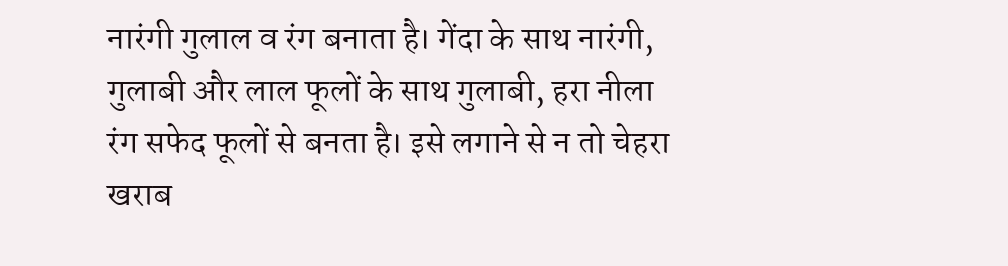नारंगी गुलाल व रंग बनाता है। गेंदा के साथ नारंगी, गुलाबी और लाल फूलों के साथ गुलाबी, हरा नीला रंग सफेद फूलों से बनता है। इसे लगाने से न तो चेहरा खराब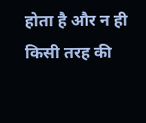होता है और न ही किसी तरह की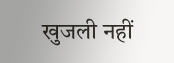खुजली नहीं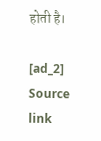होती है।

[ad_2]
Source link